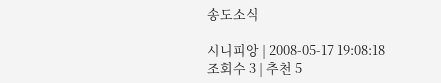송도소식

시니피앙 | 2008-05-17 19:08:18
조회수 3 | 추천 5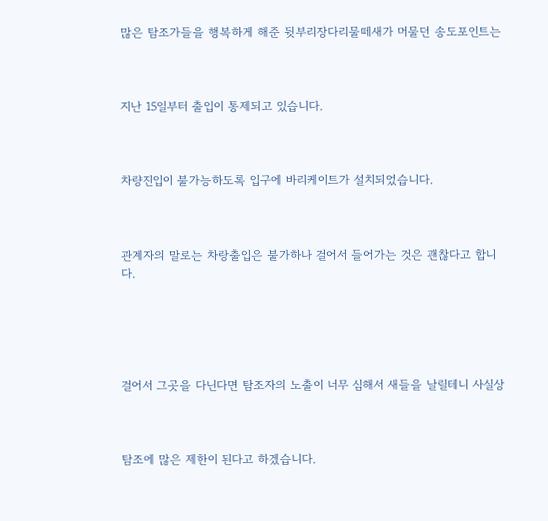많은 탐조가들을 행복하게 해준 뒷부리장다리물떼새가 머물던 송도포인트는



지난 15일부터 출입이 통제되고 있습니다.



차량진입이 불가능하도록 입구에 바리케이트가 설치되었습니다.



관계자의 말로는 차랑출입은 불가하나 걸어서 들어가는 것은 괜찮다고 합니다.





걸어서 그곳을 다닌다면 탐조자의 노출이 너무 심해서 새들을 날릴테니 사실상



탐조에 많은 제한이 된다고 하겠습니다.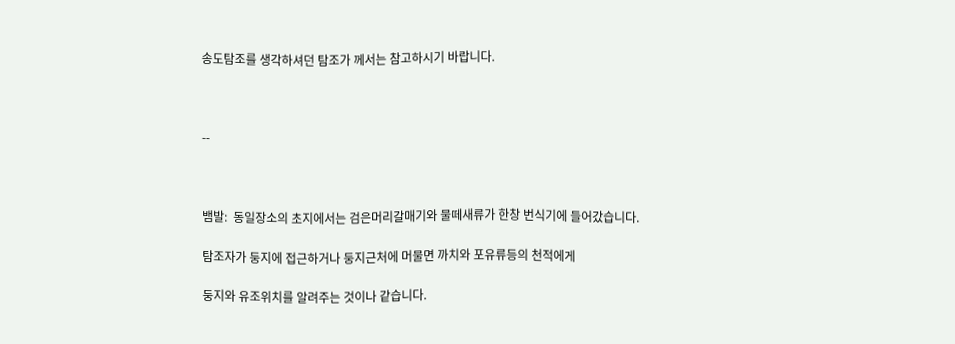송도탐조를 생각하셔던 탐조가 께서는 참고하시기 바랍니다.



--



뱀발:  동일장소의 초지에서는 검은머리갈매기와 물떼새류가 한창 번식기에 들어갔습니다.

탐조자가 둥지에 접근하거나 둥지근처에 머물면 까치와 포유류등의 천적에게

둥지와 유조위치를 알려주는 것이나 같습니다.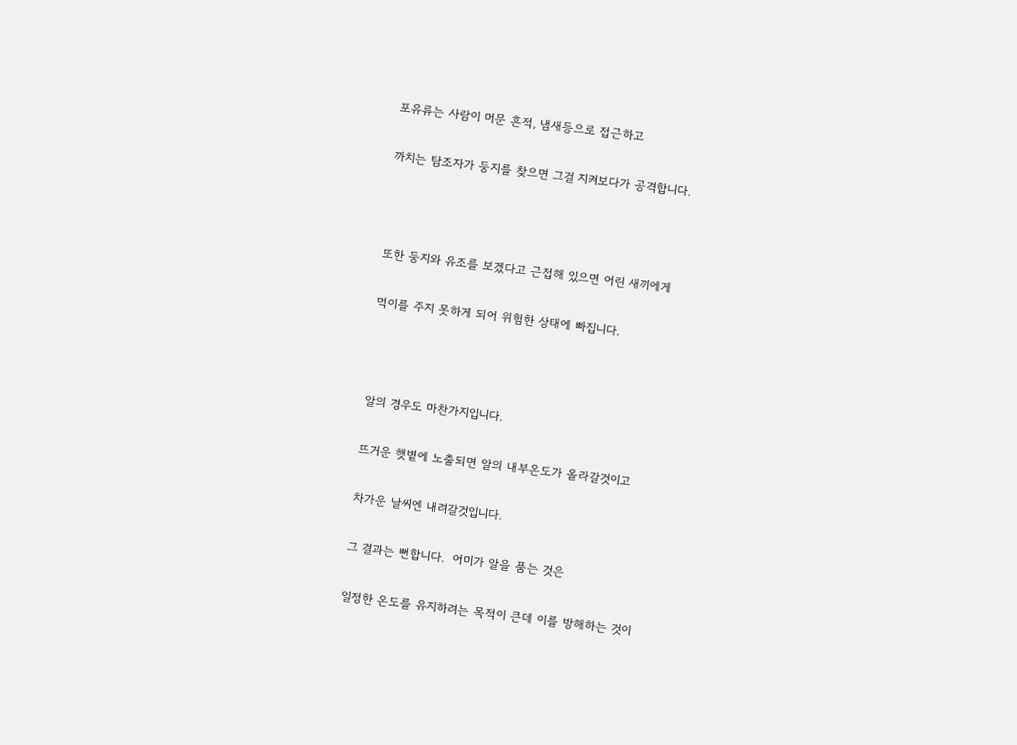포유류는 사람이 머문 흔적, 냄새등으로 접근하고

까치는 탐조자가 둥지를 찾으면 그걸 지켜보다가 공격합니다.



또한 둥지와 유조를 보겠다고 근접해 있으면 어린 새끼에게

먹이를 주지 못하게 되어 위험한 상태에 빠집니다.



알의 경우도 마찬가지입니다.

뜨거운 햇볕에 노출되면 알의 내부온도가 올라갈것이고

차가운 날씨엔 내려갈것입니다.

그 결과는 뻔합니다.  어미가 알을 품는 것은

일정한 온도를 유지하려는 목적이 큰데 이를 방해하는 것이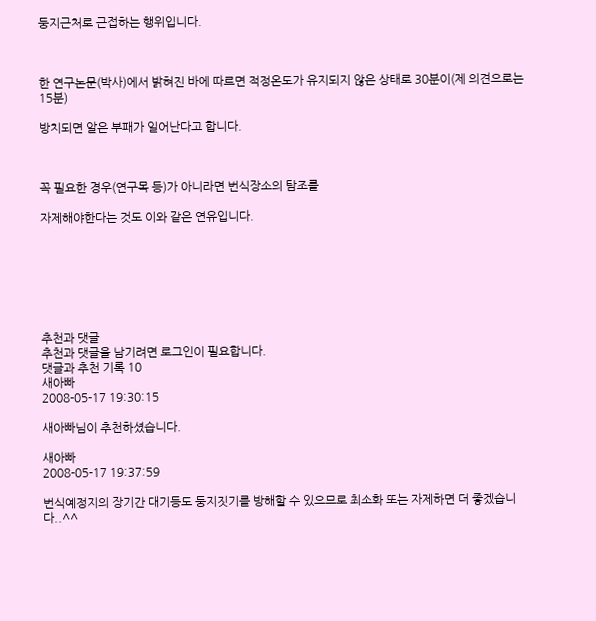둥지근처로 근접하는 행위입니다.



한 연구논문(박사)에서 밝혀진 바에 따르면 적정온도가 유지되지 않은 상태로 30분이(제 의견으로는 15분)

방치되면 알은 부패가 일어난다고 합니다.



꼭 필요한 경우(연구목 등)가 아니라면 번식장소의 탐조를

자제해야한다는 것도 이와 같은 연유입니다.







추천과 댓글
추천과 댓글을 남기려면 로그인이 필요합니다.
댓글과 추천 기록 10
새아빠
2008-05-17 19:30:15

새아빠님이 추천하셨습니다.

새아빠
2008-05-17 19:37:59

번식예정지의 장기간 대기등도 둥지짓기를 방해할 수 있으므로 최소화 또는 자제하면 더 좋겠습니다..^^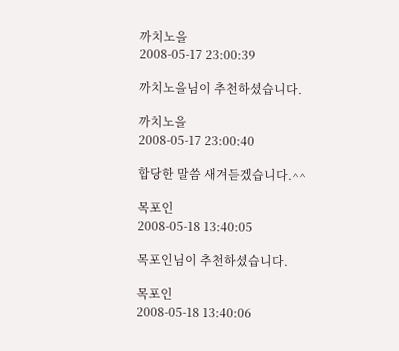까치노을
2008-05-17 23:00:39

까치노을님이 추천하셨습니다.

까치노을
2008-05-17 23:00:40

합당한 말씀 새겨듣겠습니다.^^

목포인
2008-05-18 13:40:05

목포인님이 추천하셨습니다.

목포인
2008-05-18 13:40:06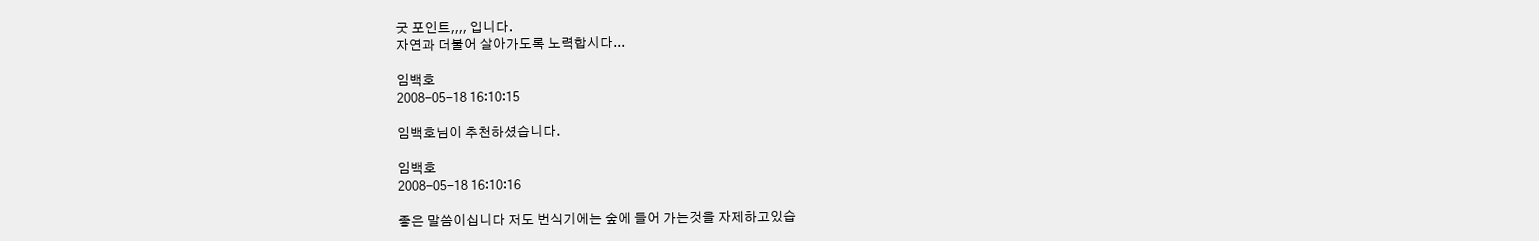굿 포인트,,,, 입니다.
자연과 더불어 살아가도록 노력합시다...

임백호
2008-05-18 16:10:15

임백호님이 추천하셨습니다.

임백호
2008-05-18 16:10:16

좋은 말씀이십니다 저도 번식기에는 숲에 들어 가는것을 자제하고있습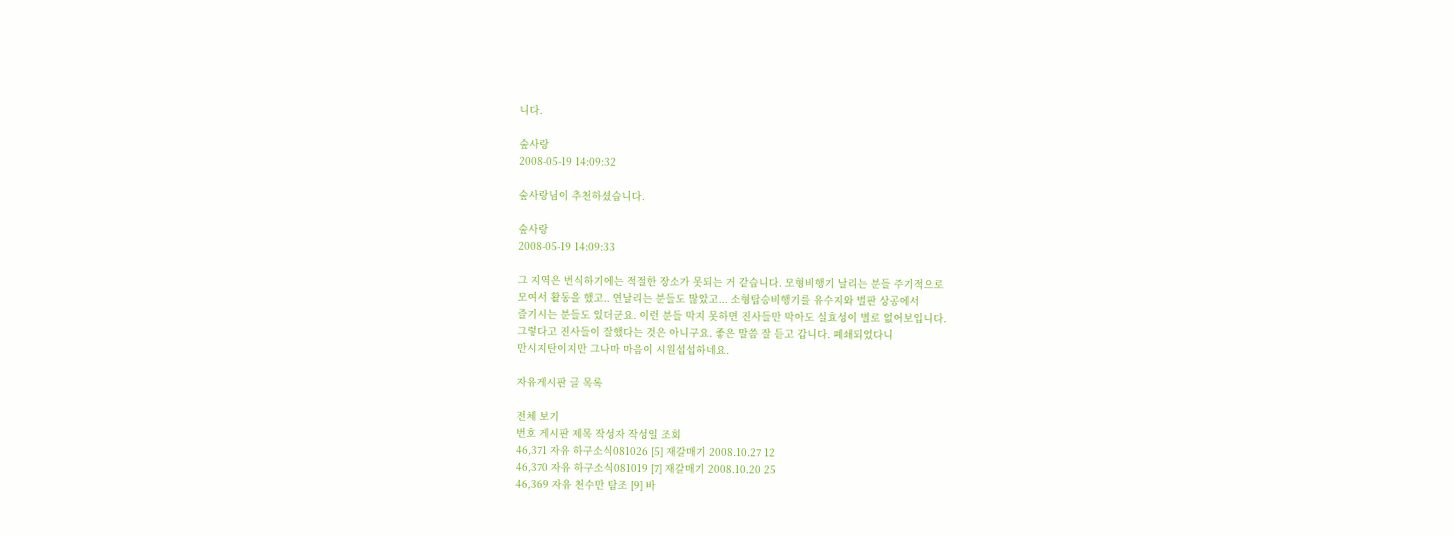니다.

숲사랑
2008-05-19 14:09:32

숲사랑님이 추천하셨습니다.

숲사랑
2008-05-19 14:09:33

그 지역은 번식하기에는 적절한 장소가 못되는 거 같습니다. 모형비행기 날리는 분들 주기적으로
모여서 활동을 했고.. 연날리는 분들도 많았고... 소형탑승비행기를 유수지와 벌판 상공에서
즐기시는 분들도 있더군요. 이런 분들 막지 못하면 진사들만 막아도 실효성이 별로 없어보입니다.
그렇다고 진사들이 잘했다는 것은 아니구요. 좋은 말씀 잘 듣고 갑니다. 폐쇄되었다니
만시지탄이지만 그나마 마음이 시원섭섭하네요.

자유게시판 글 목록

전체 보기
번호 게시판 제목 작성자 작성일 조회
46,371 자유 하구소식081026 [5] 재갈매기 2008.10.27 12
46,370 자유 하구소식081019 [7] 재갈매기 2008.10.20 25
46,369 자유 천수만 탐조 [9] 바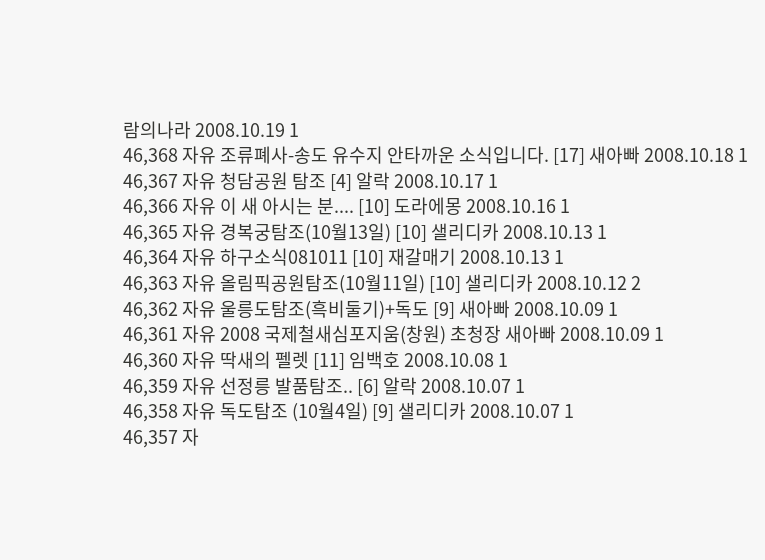람의나라 2008.10.19 1
46,368 자유 조류폐사-송도 유수지 안타까운 소식입니다. [17] 새아빠 2008.10.18 1
46,367 자유 청담공원 탐조 [4] 알락 2008.10.17 1
46,366 자유 이 새 아시는 분.... [10] 도라에몽 2008.10.16 1
46,365 자유 경복궁탐조(10월13일) [10] 샐리디카 2008.10.13 1
46,364 자유 하구소식081011 [10] 재갈매기 2008.10.13 1
46,363 자유 올림픽공원탐조(10월11일) [10] 샐리디카 2008.10.12 2
46,362 자유 울릉도탐조(흑비둘기)+독도 [9] 새아빠 2008.10.09 1
46,361 자유 2008 국제철새심포지움(창원) 초청장 새아빠 2008.10.09 1
46,360 자유 딱새의 펠렛 [11] 임백호 2008.10.08 1
46,359 자유 선정릉 발품탐조.. [6] 알락 2008.10.07 1
46,358 자유 독도탐조 (10월4일) [9] 샐리디카 2008.10.07 1
46,357 자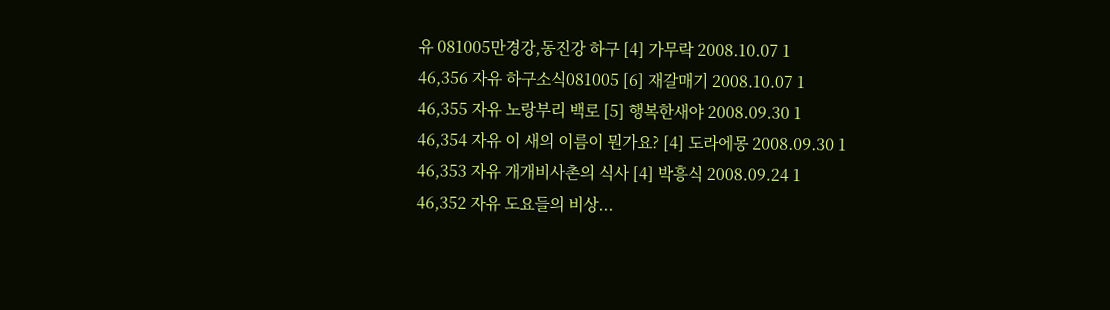유 081005만경강,동진강 하구 [4] 가무락 2008.10.07 1
46,356 자유 하구소식081005 [6] 재갈매기 2008.10.07 1
46,355 자유 노랑부리 백로 [5] 행복한새야 2008.09.30 1
46,354 자유 이 새의 이름이 뭔가요? [4] 도라에몽 2008.09.30 1
46,353 자유 개개비사촌의 식사 [4] 박흥식 2008.09.24 1
46,352 자유 도요들의 비상...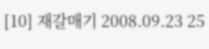[10] 재갈매기 2008.09.23 25